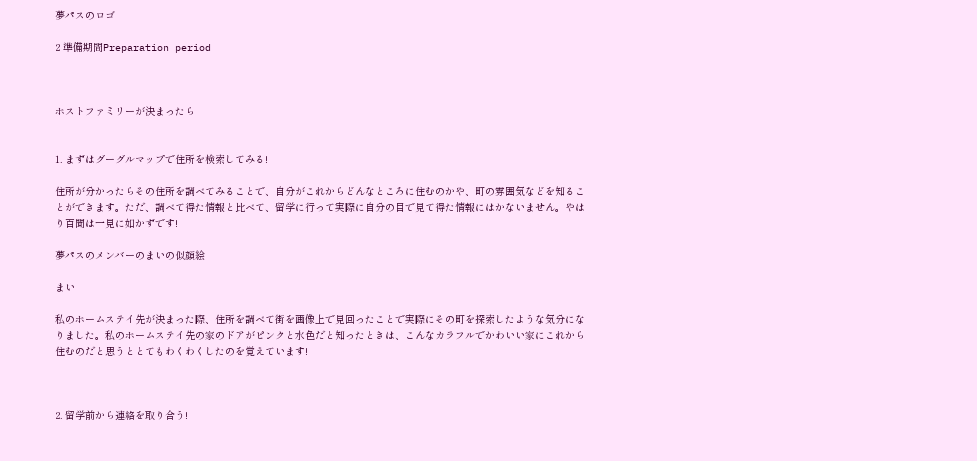夢パスのロゴ

2 準備期間Preparation period



ホストファミリーが決まったら


1. まずはグーグルマップで住所を検索してみる!

住所が分かったらその住所を調べてみることで、自分がこれからどんなところに住むのかや、町の雰囲気などを知ることができます。ただ、調べて得た情報と比べて、留学に行って実際に自分の目で見て得た情報にはかないません。やはり百聞は一見に如かずです!

夢パスのメンバーのまいの似顔絵

まい

私のホームステイ先が決まった際、住所を調べて街を画像上で見回ったことで実際にその町を探索したような気分になりました。私のホームステイ先の家のドアがピンクと水色だと知ったときは、こんなカラフルでかわいい家にこれから住むのだと思うととてもわくわくしたのを覚えています!



2. 留学前から連絡を取り合う!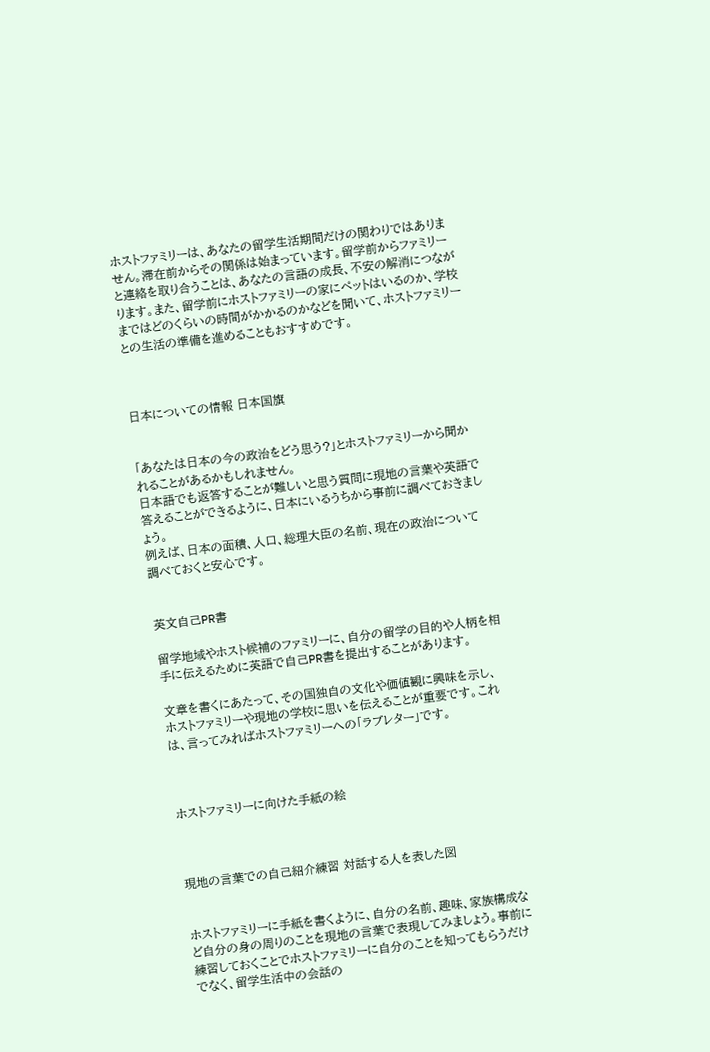ホストファミリーは、あなたの留学生活期間だけの関わりではありません。滞在前からその関係は始まっています。留学前からファミリーと連絡を取り合うことは、あなたの言語の成長、不安の解消につながります。また、留学前にホストファミリーの家にペットはいるのか、学校まではどのくらいの時間がかかるのかなどを聞いて、ホストファミリーとの生活の準備を進めることもおすすめです。



日本についての情報 日本国旗


「あなたは日本の今の政治をどう思う?」とホストファミリーから聞かれることがあるかもしれません。
日本語でも返答することが難しいと思う質問に現地の言葉や英語で答えることができるように、日本にいるうちから事前に調べておきましょう。
例えば、日本の面積、人口、総理大臣の名前、現在の政治について調べておくと安心です。


英文自己PR書

留学地域やホスト候補のファミリーに、自分の留学の目的や人柄を相手に伝えるために英語で自己PR書を提出することがあります。

文章を書くにあたって、その国独自の文化や価値観に興味を示し、ホストファミリーや現地の学校に思いを伝えることが重要です。これは、言ってみればホストファミリーへの「ラブレター」です。



ホストファミリーに向けた手紙の絵



現地の言葉での自己紹介練習 対話する人を表した図


ホストファミリーに手紙を書くように、自分の名前、趣味、家族構成など自分の身の周りのことを現地の言葉で表現してみましょう。事前に練習しておくことでホストファミリーに自分のことを知ってもらうだけでなく、留学生活中の会話の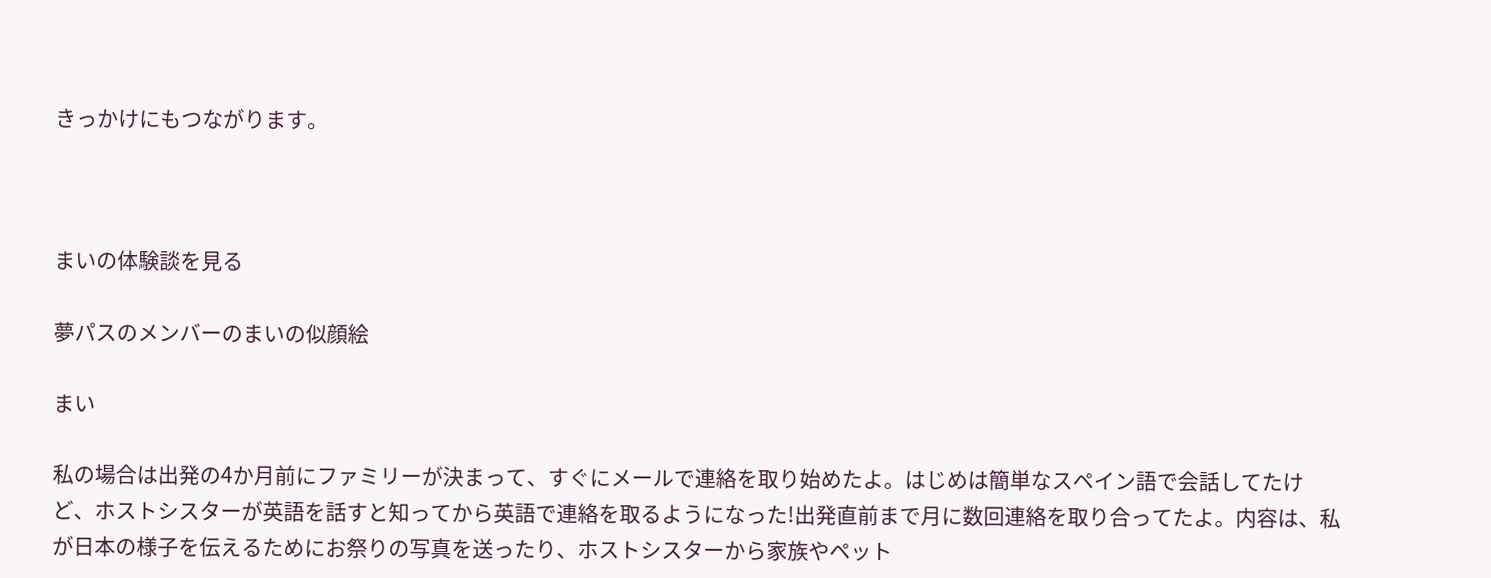きっかけにもつながります。



まいの体験談を見る

夢パスのメンバーのまいの似顔絵

まい

私の場合は出発の4か月前にファミリーが決まって、すぐにメールで連絡を取り始めたよ。はじめは簡単なスペイン語で会話してたけど、ホストシスターが英語を話すと知ってから英語で連絡を取るようになった!出発直前まで月に数回連絡を取り合ってたよ。内容は、私が日本の様子を伝えるためにお祭りの写真を送ったり、ホストシスターから家族やペット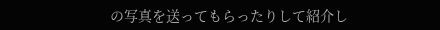の写真を送ってもらったりして紹介し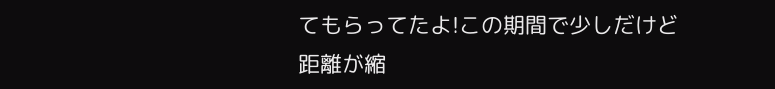てもらってたよ!この期間で少しだけど距離が縮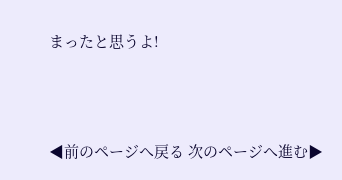まったと思うよ!



◀前のページへ戻る 次のページへ進む▶